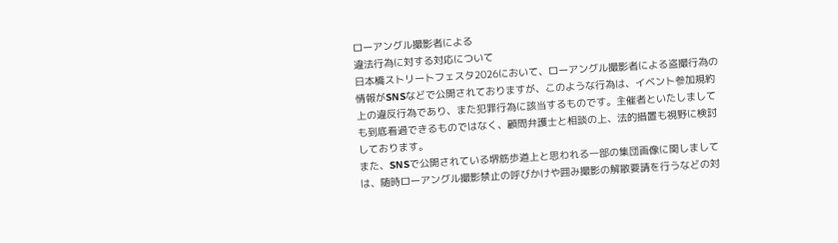ローアングル撮影者による
違法行為に対する対応について
日本橋ストリートフェスタ2026において、ローアングル撮影者による盗撮行為の情報がSNSなどで公開されておりますが、このような行為は、イベント参加規約上の違反行為であり、また犯罪行為に該当するものです。主催者といたしましても到底看過できるものではなく、顧問弁護士と相談の上、法的措置も視野に検討しております。
また、SNSで公開されている堺筋歩道上と思われる一部の集団画像に関しましては、随時ローアングル撮影禁止の呼びかけや囲み撮影の解散要請を行うなどの対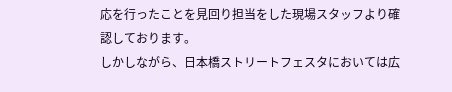応を行ったことを見回り担当をした現場スタッフより確認しております。
しかしながら、日本橋ストリートフェスタにおいては広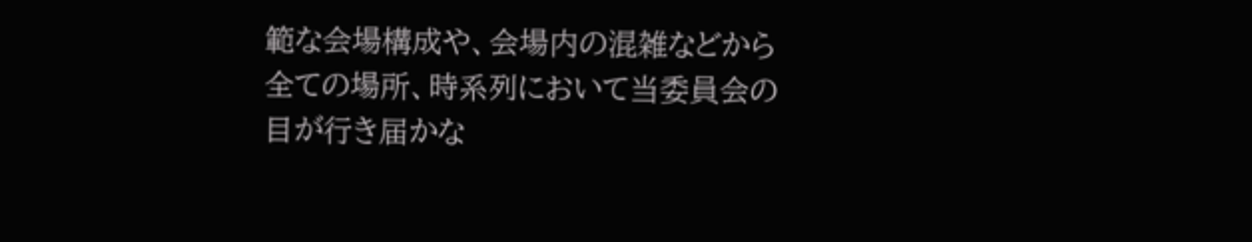範な会場構成や、会場内の混雑などから全ての場所、時系列において当委員会の目が行き届かな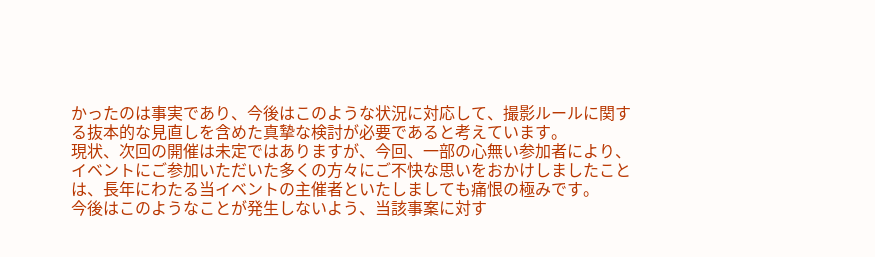かったのは事実であり、今後はこのような状況に対応して、撮影ルールに関する抜本的な見直しを含めた真摯な検討が必要であると考えています。
現状、次回の開催は未定ではありますが、今回、一部の心無い参加者により、イベントにご参加いただいた多くの方々にご不快な思いをおかけしましたことは、長年にわたる当イベントの主催者といたしましても痛恨の極みです。
今後はこのようなことが発生しないよう、当該事案に対す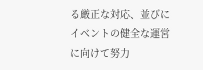る厳正な対応、並びにイベントの健全な運営に向けて努力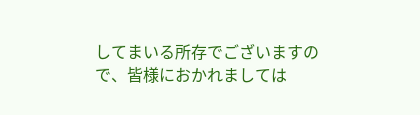してまいる所存でございますので、皆様におかれましては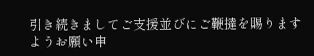引き続きましてご支援並びにご鞭撻を賜りますようお願い申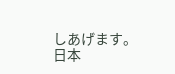しあげます。
日本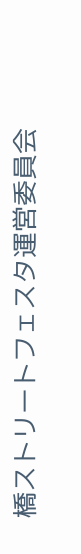橋ストリートフェスタ運営委員会